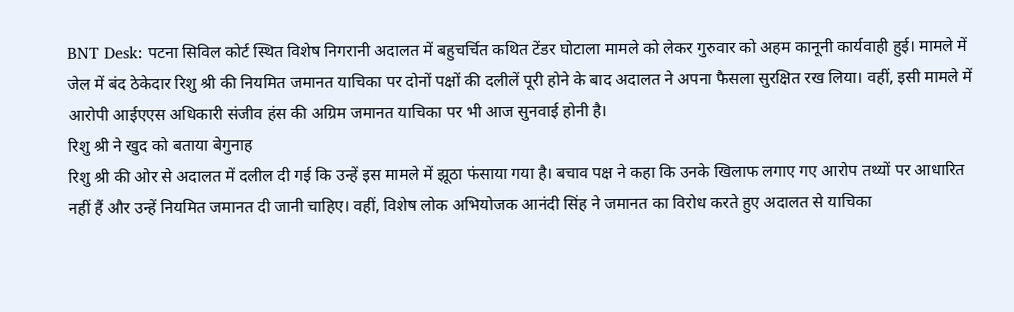BNT Desk: पटना सिविल कोर्ट स्थित विशेष निगरानी अदालत में बहुचर्चित कथित टेंडर घोटाला मामले को लेकर गुरुवार को अहम कानूनी कार्यवाही हुई। मामले में जेल में बंद ठेकेदार रिशु श्री की नियमित जमानत याचिका पर दोनों पक्षों की दलीलें पूरी होने के बाद अदालत ने अपना फैसला सुरक्षित रख लिया। वहीं, इसी मामले में आरोपी आईएएस अधिकारी संजीव हंस की अग्रिम जमानत याचिका पर भी आज सुनवाई होनी है।
रिशु श्री ने खुद को बताया बेगुनाह
रिशु श्री की ओर से अदालत में दलील दी गई कि उन्हें इस मामले में झूठा फंसाया गया है। बचाव पक्ष ने कहा कि उनके खिलाफ लगाए गए आरोप तथ्यों पर आधारित नहीं हैं और उन्हें नियमित जमानत दी जानी चाहिए। वहीं, विशेष लोक अभियोजक आनंदी सिंह ने जमानत का विरोध करते हुए अदालत से याचिका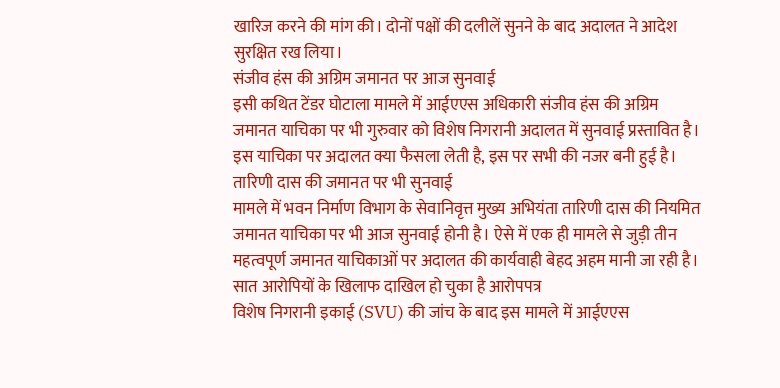खारिज करने की मांग की। दोनों पक्षों की दलीलें सुनने के बाद अदालत ने आदेश सुरक्षित रख लिया।
संजीव हंस की अग्रिम जमानत पर आज सुनवाई
इसी कथित टेंडर घोटाला मामले में आईएएस अधिकारी संजीव हंस की अग्रिम जमानत याचिका पर भी गुरुवार को विशेष निगरानी अदालत में सुनवाई प्रस्तावित है। इस याचिका पर अदालत क्या फैसला लेती है, इस पर सभी की नजर बनी हुई है।
तारिणी दास की जमानत पर भी सुनवाई
मामले में भवन निर्माण विभाग के सेवानिवृत्त मुख्य अभियंता तारिणी दास की नियमित जमानत याचिका पर भी आज सुनवाई होनी है। ऐसे में एक ही मामले से जुड़ी तीन महत्वपूर्ण जमानत याचिकाओं पर अदालत की कार्यवाही बेहद अहम मानी जा रही है।
सात आरोपियों के खिलाफ दाखिल हो चुका है आरोपपत्र
विशेष निगरानी इकाई (SVU) की जांच के बाद इस मामले में आईएएस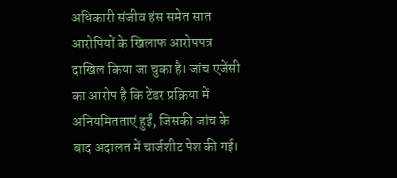अधिकारी संजीव हंस समेत सात आरोपियों के खिलाफ आरोपपत्र दाखिल किया जा चुका है। जांच एजेंसी का आरोप है कि टेंडर प्रक्रिया में अनियमितताएं हुईं, जिसकी जांच के बाद अदालत में चार्जशीट पेश की गई।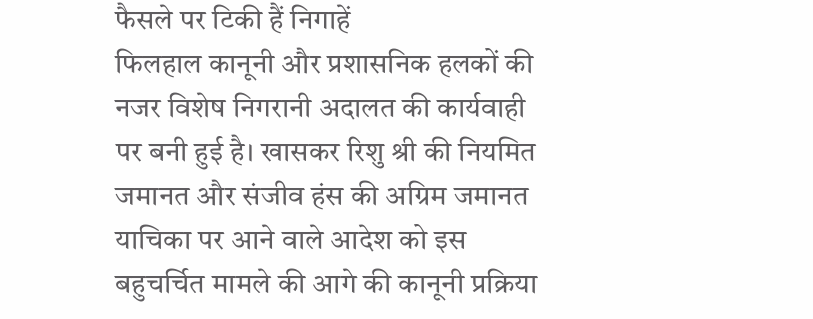फैसले पर टिकी हैं निगाहें
फिलहाल कानूनी और प्रशासनिक हलकों की नजर विशेष निगरानी अदालत की कार्यवाही पर बनी हुई है। खासकर रिशु श्री की नियमित जमानत और संजीव हंस की अग्रिम जमानत याचिका पर आने वाले आदेश को इस बहुचर्चित मामले की आगे की कानूनी प्रक्रिया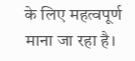के लिए महत्वपूर्ण माना जा रहा है।